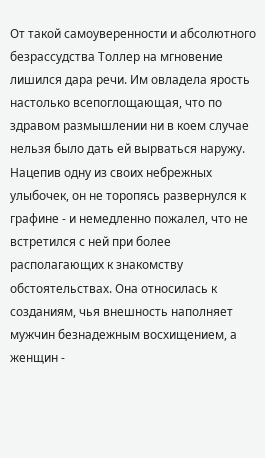От такой самоуверенности и абсолютного безрассудства Толлер на мгновение лишился дара речи. Им овладела ярость настолько всепоглощающая, что по здравом размышлении ни в коем случае нельзя было дать ей вырваться наружу. Нацепив одну из своих небрежных улыбочек, он не торопясь развернулся к графине - и немедленно пожалел, что не встретился с ней при более располагающих к знакомству обстоятельствах. Она относилась к созданиям, чья внешность наполняет мужчин безнадежным восхищением, а женщин -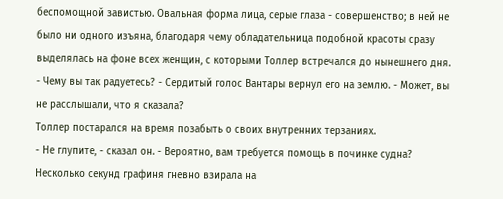беспомощной завистью. Овальная форма лица, серые глаза - совершенство; в ней не было ни одного изъяна, благодаря чему обладательница подобной красоты сразу выделялась на фоне всех женщин, с которыми Толлер встречался до нынешнего дня.
- Чему вы так радуетесь? - Сердитый голос Вантары вернул его на землю. - Может, вы не расслышали, что я сказала?
Толлер постарался на время позабыть о своих внутренних терзаниях.
- Не глупите, - сказал он. - Вероятно, вам требуется помощь в починке судна?
Несколько секунд графиня гневно взирала на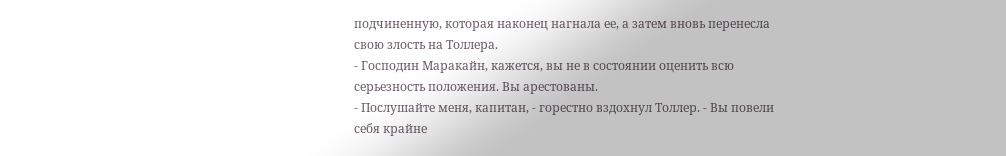подчиненную, которая наконец нагнала ее, а затем вновь перенесла свою злость на Толлера.
- Господин Маракайн, кажется, вы не в состоянии оценить всю серьезность положения. Вы арестованы.
- Послушайте меня, капитан, - горестно вздохнул Толлер. - Вы повели себя крайне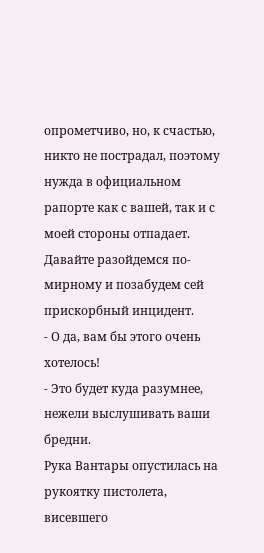опрометчиво, но, к счастью, никто не пострадал, поэтому нужда в официальном рапорте как с вашей, так и с моей стороны отпадает. Давайте разойдемся по-мирному и позабудем сей прискорбный инцидент.
- О да, вам бы этого очень хотелось!
- Это будет куда разумнее, нежели выслушивать ваши бредни.
Рука Вантары опустилась на рукоятку пистолета, висевшего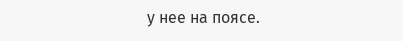у нее на поясе.